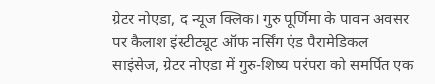ग्रेटर नोएडा, द न्यूज क्लिक। गुरु पूर्णिमा के पावन अवसर पर कैलाश इंस्टीट्यूट ऑफ नर्सिंग एंड पैरामेडिकल साइंसेज, ग्रेटर नोएडा में गुरु-शिष्य परंपरा को समर्पित एक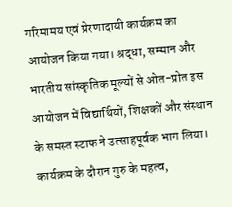गरिमामय एवं प्रेरणादायी कार्यक्रम का आयोजन किया गया। श्रद्धा, सम्मान और भारतीय सांस्कृतिक मूल्यों से ओत-प्रोत इस आयोजन में विद्यार्थियों, शिक्षकों और संस्थान के समस्त स्टाफ ने उत्साहपूर्वक भाग लिया। कार्यक्रम के दौरान गुरु के महत्व,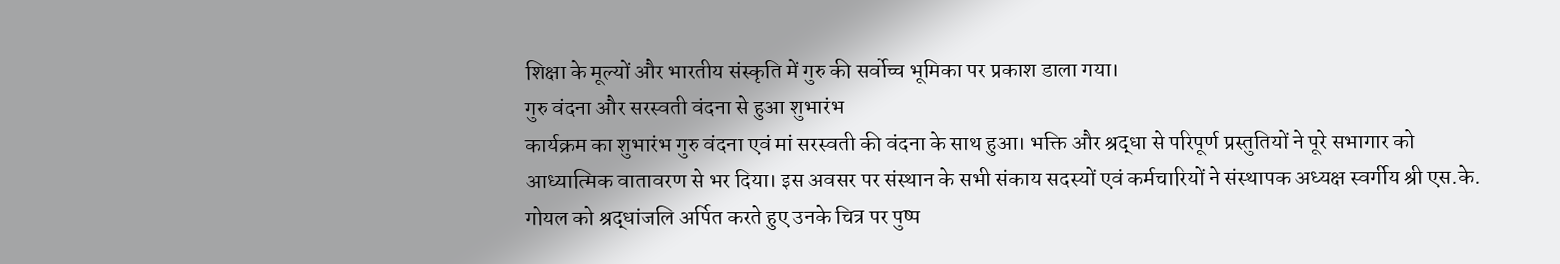शिक्षा के मूल्यों और भारतीय संस्कृति में गुरु की सर्वोच्च भूमिका पर प्रकाश डाला गया।
गुरु वंदना और सरस्वती वंदना से हुआ शुभारंभ
कार्यक्रम का शुभारंभ गुरु वंदना एवं मां सरस्वती की वंदना के साथ हुआ। भक्ति और श्रद्धा से परिपूर्ण प्रस्तुतियों ने पूरे सभागार को आध्यात्मिक वातावरण से भर दिया। इस अवसर पर संस्थान के सभी संकाय सदस्यों एवं कर्मचारियों ने संस्थापक अध्यक्ष स्वर्गीय श्री एस.के. गोयल को श्रद्धांजलि अर्पित करते हुए उनके चित्र पर पुष्प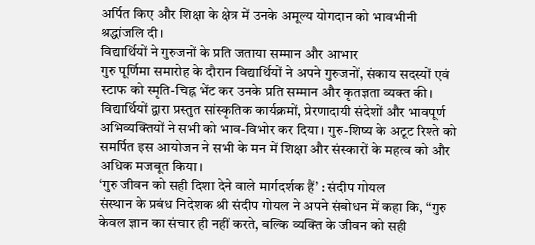अर्पित किए और शिक्षा के क्षेत्र में उनके अमूल्य योगदान को भावभीनी श्रद्धांजलि दी।
विद्यार्थियों ने गुरुजनों के प्रति जताया सम्मान और आभार
गुरु पूर्णिमा समारोह के दौरान विद्यार्थियों ने अपने गुरुजनों, संकाय सदस्यों एवं स्टाफ को स्मृति-चिह्न भेंट कर उनके प्रति सम्मान और कृतज्ञता व्यक्त की। विद्यार्थियों द्वारा प्रस्तुत सांस्कृतिक कार्यक्रमों, प्रेरणादायी संदेशों और भावपूर्ण अभिव्यक्तियों ने सभी को भाव-विभोर कर दिया। गुरु-शिष्य के अटूट रिश्ते को समर्पित इस आयोजन ने सभी के मन में शिक्षा और संस्कारों के महत्व को और अधिक मजबूत किया।
‘गुरु जीवन को सही दिशा देने वाले मार्गदर्शक हैं’ : संदीप गोयल
संस्थान के प्रबंध निदेशक श्री संदीप गोयल ने अपने संबोधन में कहा कि, “गुरु केवल ज्ञान का संचार ही नहीं करते, बल्कि व्यक्ति के जीवन को सही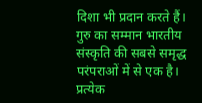दिशा भी प्रदान करते हैं। गुरु का सम्मान भारतीय संस्कृति की सबसे समृद्ध परंपराओं में से एक है। प्रत्येक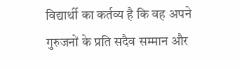विद्यार्थी का कर्तव्य है कि वह अपने गुरुजनों के प्रति सदैव सम्मान और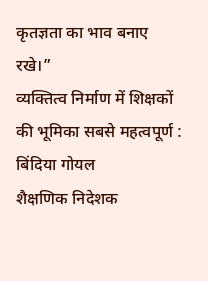कृतज्ञता का भाव बनाए रखे।”
व्यक्तित्व निर्माण में शिक्षकों की भूमिका सबसे महत्वपूर्ण : बिंदिया गोयल
शैक्षणिक निदेशक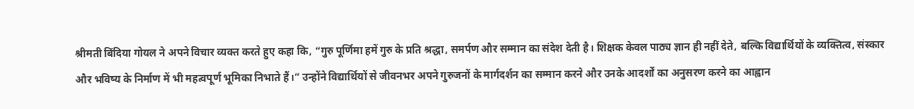श्रीमती बिंदिया गोयल ने अपने विचार व्यक्त करते हुए कहा कि, “गुरु पूर्णिमा हमें गुरु के प्रति श्रद्धा, समर्पण और सम्मान का संदेश देती है। शिक्षक केवल पाठ्य ज्ञान ही नहीं देते, बल्कि विद्यार्थियों के व्यक्तित्व, संस्कार और भविष्य के निर्माण में भी महत्वपूर्ण भूमिका निभाते हैं।” उन्होंने विद्यार्थियों से जीवनभर अपने गुरुजनों के मार्गदर्शन का सम्मान करने और उनके आदर्शों का अनुसरण करने का आह्वान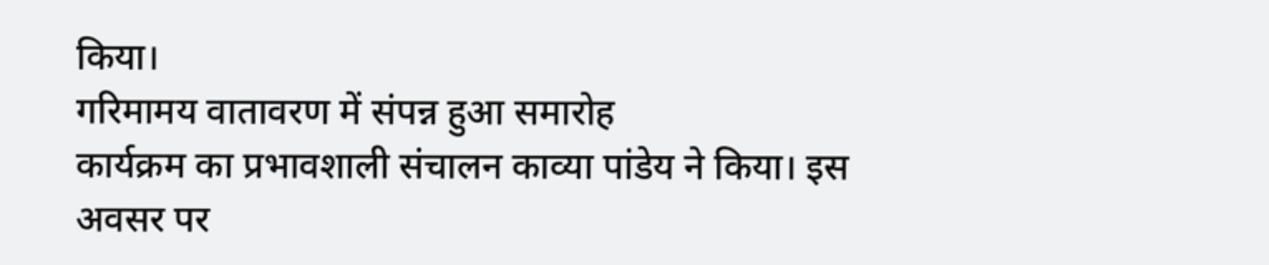किया।
गरिमामय वातावरण में संपन्न हुआ समारोह
कार्यक्रम का प्रभावशाली संचालन काव्या पांडेय ने किया। इस अवसर पर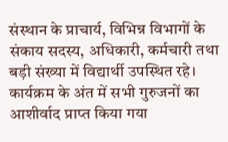संस्थान के प्राचार्य, विभिन्न विभागों के संकाय सदस्य, अधिकारी, कर्मचारी तथा बड़ी संख्या में विद्यार्थी उपस्थित रहे। कार्यक्रम के अंत में सभी गुरुजनों का आशीर्वाद प्राप्त किया गया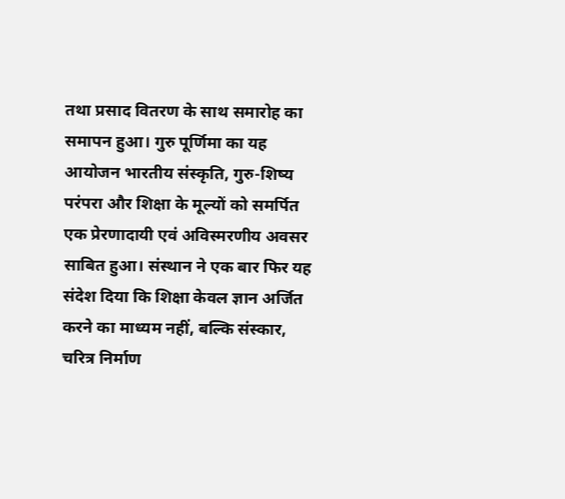तथा प्रसाद वितरण के साथ समारोह का समापन हुआ। गुरु पूर्णिमा का यह आयोजन भारतीय संस्कृति, गुरु-शिष्य परंपरा और शिक्षा के मूल्यों को समर्पित एक प्रेरणादायी एवं अविस्मरणीय अवसर साबित हुआ। संस्थान ने एक बार फिर यह संदेश दिया कि शिक्षा केवल ज्ञान अर्जित करने का माध्यम नहीं, बल्कि संस्कार, चरित्र निर्माण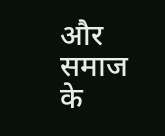और समाज के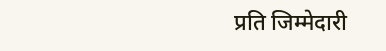प्रति जिम्मेदारी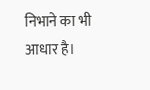निभाने का भी आधार है।